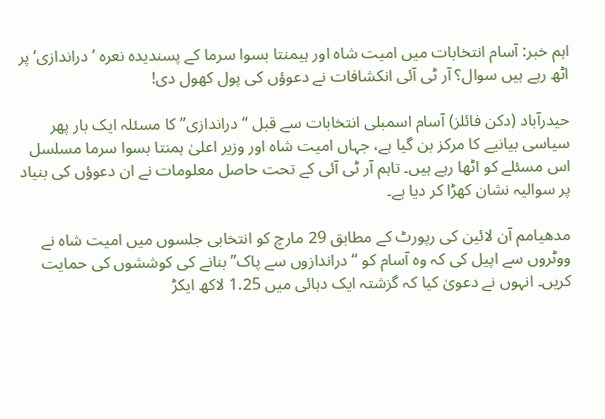اہم خبر: آسام انتخابات میں امیت شاہ اور ہیمنتا بسوا سرما کے پسندیدہ نعرہ ’دراندازی‘ پر اٹھ رہے ہیں سوال؟ آر ٹی آئی انکشافات نے دعوؤں کی پول کھول دی!

حیدرآباد (دکن فائلز) آسام اسمبلی انتخابات سے قبل “دراندازی” کا مسئلہ ایک بار پھر سیاسی بیانیے کا مرکز بن گیا ہے، جہاں امیت شاہ اور وزیر اعلیٰ ہمنتا بسوا سرما مسلسل اس مسئلے کو اٹھا رہے ہیں۔ تاہم آر ٹی آئی کے تحت حاصل معلومات نے ان دعوؤں کی بنیاد پر سوالیہ نشان کھڑا کر دیا ہے۔

مدھیامم آن لائین کی رپورٹ کے مطابق 29 مارچ کو انتخابی جلسوں میں امیت شاہ نے ووٹروں سے اپیل کی کہ وہ آسام کو “دراندازوں سے پاک” بنانے کی کوششوں کی حمایت کریں۔ انہوں نے دعویٰ کیا کہ گزشتہ ایک دہائی میں 1.25 لاکھ ایکڑ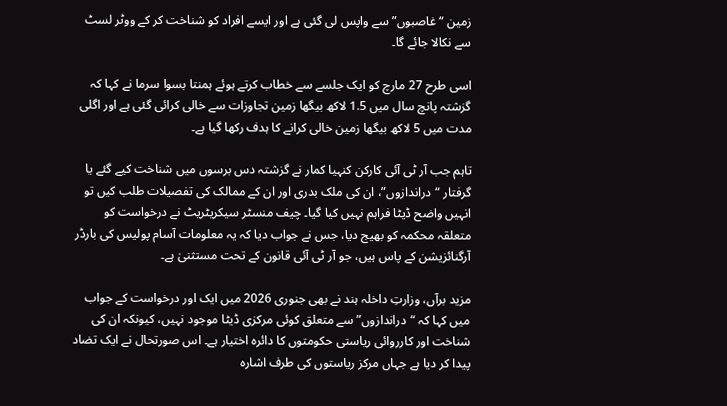زمین “غاصبوں” سے واپس لی گئی ہے اور ایسے افراد کو شناخت کر کے ووٹر لسٹ سے نکالا جائے گا۔

اسی طرح 27 مارچ کو ایک جلسے سے خطاب کرتے ہوئے ہمنتا بسوا سرما نے کہا کہ گزشتہ پانچ سال میں 1.5 لاکھ بیگھا زمین تجاوزات سے خالی کرائی گئی ہے اور اگلی مدت میں 5 لاکھ بیگھا زمین خالی کرانے کا ہدف رکھا گیا ہے۔

تاہم جب آر ٹی آئی کارکن کنہیا کمار نے گزشتہ دس برسوں میں شناخت کیے گئے یا گرفتار “دراندازوں”، ان کی ملک بدری اور ان کے ممالک کی تفصیلات طلب کیں تو انہیں واضح ڈیٹا فراہم نہیں کیا گیا۔ چیف منسٹر سیکریٹریٹ نے درخواست کو متعلقہ محکمہ کو بھیج دیا، جس نے جواب دیا کہ یہ معلومات آسام پولیس کی بارڈر آرگنائزیشن کے پاس ہیں، جو آر ٹی آئی قانون کے تحت مستثنیٰ ہے۔

مزید برآں، وزارتِ داخلہ ہند نے بھی جنوری 2026 میں ایک اور درخواست کے جواب میں کہا کہ “دراندازوں” سے متعلق کوئی مرکزی ڈیٹا موجود نہیں، کیونکہ ان کی شناخت اور کارروائی ریاستی حکومتوں کا دائرہ اختیار ہے۔ اس صورتحال نے ایک تضاد پیدا کر دیا ہے جہاں مرکز ریاستوں کی طرف اشارہ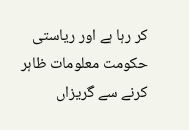کر رہا ہے اور ریاستی حکومت معلومات ظاہر کرنے سے گریزاں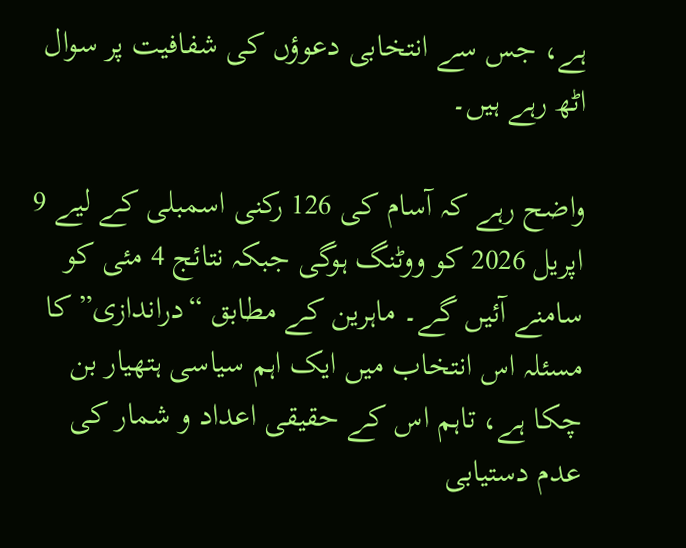ہے، جس سے انتخابی دعوؤں کی شفافیت پر سوال اٹھ رہے ہیں۔

واضح رہے کہ آسام کی 126 رکنی اسمبلی کے لیے 9 اپریل 2026 کو ووٹنگ ہوگی جبکہ نتائج 4 مئی کو سامنے آئیں گے۔ ماہرین کے مطابق “دراندازی” کا مسئلہ اس انتخاب میں ایک اہم سیاسی ہتھیار بن چکا ہے، تاہم اس کے حقیقی اعداد و شمار کی عدم دستیابی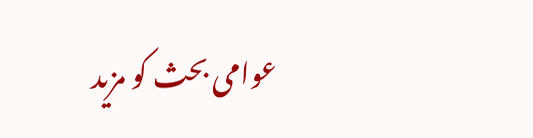عوامی بحث کو مزید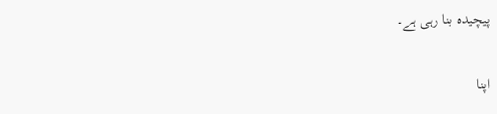پیچیدہ بنا رہی ہے۔

اپنا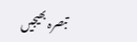تبصرہ بھیجیں